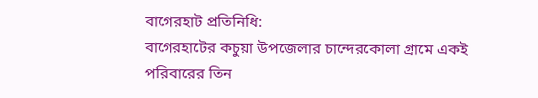বাগেরহাট প্রতিনিধি:
বাগেরহাটের কচুয়া উপজেলার চান্দেরকোলা গ্রামে একই পরিবারের তিন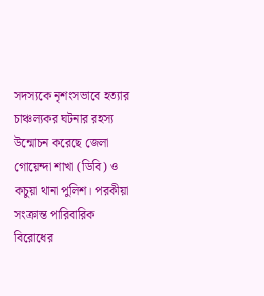সদস্যকে নৃশংসভাবে হত্যার চাঞ্চল্যকর ঘটনার রহস্য উন্মোচন করেছে জেলা গোয়েন্দা শাখা (ডিবি) ও কচুয়া থানা পুলিশ। পরকীয়া সংক্রান্ত পারিবারিক বিরোধের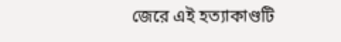জেরে এই হত্যাকাণ্ডটি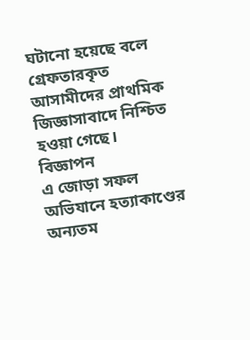ঘটানো হয়েছে বলে গ্রেফতারকৃত আসামীদের প্রাথমিক জিজ্ঞাসাবাদে নিশ্চিত হওয়া গেছে।
বিজ্ঞাপন
এ জোড়া সফল অভিযানে হত্যাকাণ্ডের অন্যতম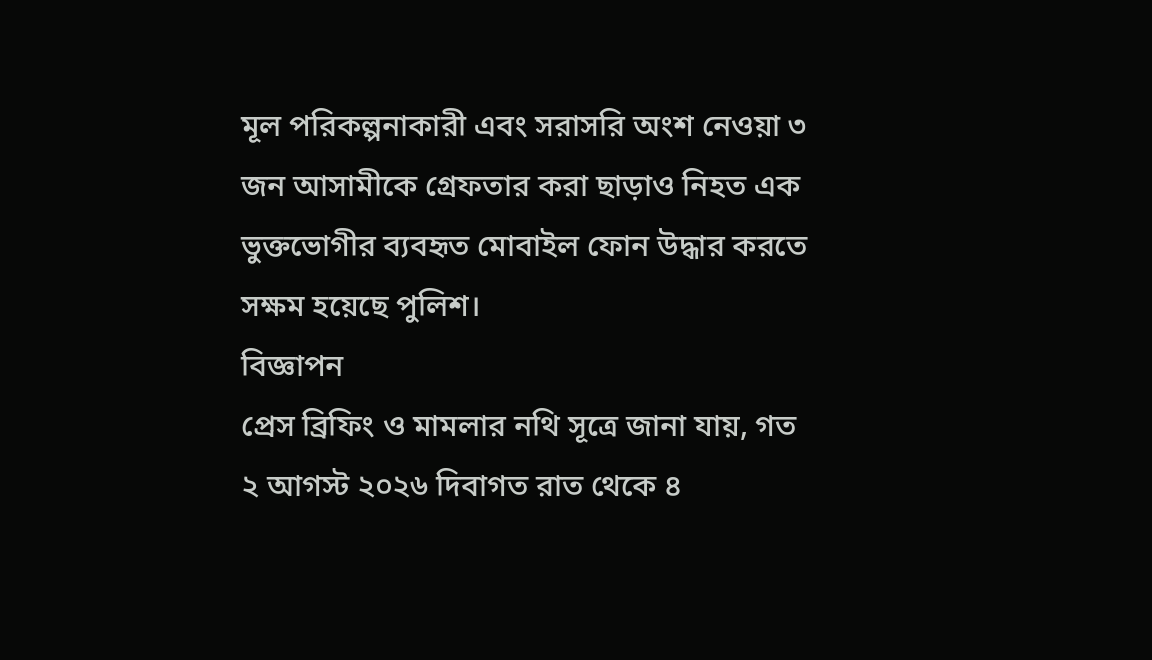মূল পরিকল্পনাকারী এবং সরাসরি অংশ নেওয়া ৩ জন আসামীকে গ্রেফতার করা ছাড়াও নিহত এক ভুক্তভোগীর ব্যবহৃত মোবাইল ফোন উদ্ধার করতে সক্ষম হয়েছে পুলিশ।
বিজ্ঞাপন
প্রেস ব্রিফিং ও মামলার নথি সূত্রে জানা যায়, গত ২ আগস্ট ২০২৬ দিবাগত রাত থেকে ৪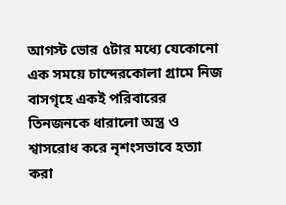আগস্ট ভোর ৫টার মধ্যে যেকোনো এক সময়ে চান্দেরকোলা গ্রামে নিজ বাসগৃহে একই পরিবারের তিনজনকে ধারালো অস্ত্র ও শ্বাসরোধ করে নৃশংসভাবে হত্যা করা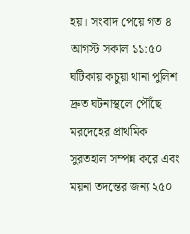হয়। সংবাদ পেয়ে গত ৪ আগস্ট সকাল ১১:৫০ ঘটিকায় কচুয়া থানা পুলিশ দ্রুত ঘটনাস্থলে পৌঁছে মরদেহের প্রাথমিক সুরতহাল সম্পন্ন করে এবং ময়না তদন্তের জন্য ২৫০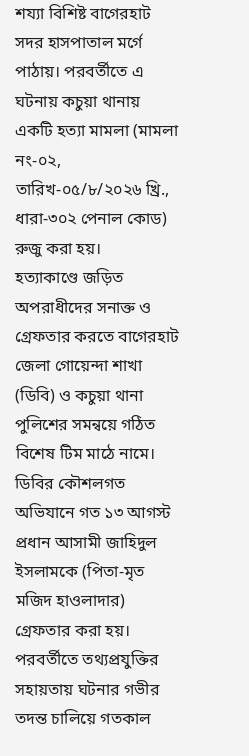শয্যা বিশিষ্ট বাগেরহাট সদর হাসপাতাল মর্গে পাঠায়। পরবর্তীতে এ ঘটনায় কচুয়া থানায় একটি হত্যা মামলা (মামলা নং-০২, তারিখ-০৫/৮/২০২৬ খ্রি., ধারা-৩০২ পেনাল কোড) রুজু করা হয়।
হত্যাকাণ্ডে জড়িত অপরাধীদের সনাক্ত ও গ্রেফতার করতে বাগেরহাট জেলা গোয়েন্দা শাখা (ডিবি) ও কচুয়া থানা পুলিশের সমন্বয়ে গঠিত বিশেষ টিম মাঠে নামে। ডিবির কৌশলগত অভিযানে গত ১৩ আগস্ট প্রধান আসামী জাহিদুল ইসলামকে (পিতা-মৃত মজিদ হাওলাদার) গ্রেফতার করা হয়।
পরবর্তীতে তথ্যপ্রযুক্তির সহায়তায় ঘটনার গভীর তদন্ত চালিয়ে গতকাল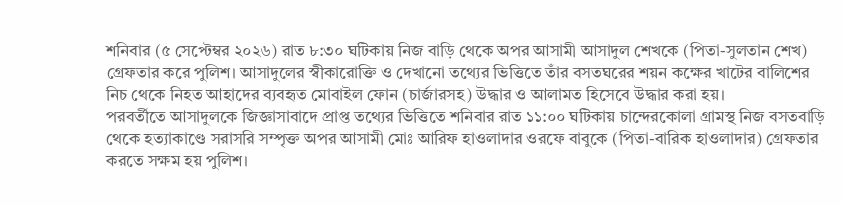শনিবার (৫ সেপ্টেম্বর ২০২৬) রাত ৮:৩০ ঘটিকায় নিজ বাড়ি থেকে অপর আসামী আসাদুল শেখকে (পিতা-সুলতান শেখ) গ্রেফতার করে পুলিশ। আসাদুলের স্বীকারোক্তি ও দেখানো তথ্যের ভিত্তিতে তাঁর বসতঘরের শয়ন কক্ষের খাটের বালিশের নিচ থেকে নিহত আহাদের ব্যবহৃত মোবাইল ফোন (চার্জারসহ) উদ্ধার ও আলামত হিসেবে উদ্ধার করা হয়।
পরবর্তীতে আসাদুলকে জিজ্ঞাসাবাদে প্রাপ্ত তথ্যের ভিত্তিতে শনিবার রাত ১১:০০ ঘটিকায় চান্দেরকোলা গ্রামস্থ নিজ বসতবাড়ি থেকে হত্যাকাণ্ডে সরাসরি সম্পৃক্ত অপর আসামী মোঃ আরিফ হাওলাদার ওরফে বাবুকে (পিতা-বারিক হাওলাদার) গ্রেফতার করতে সক্ষম হয় পুলিশ।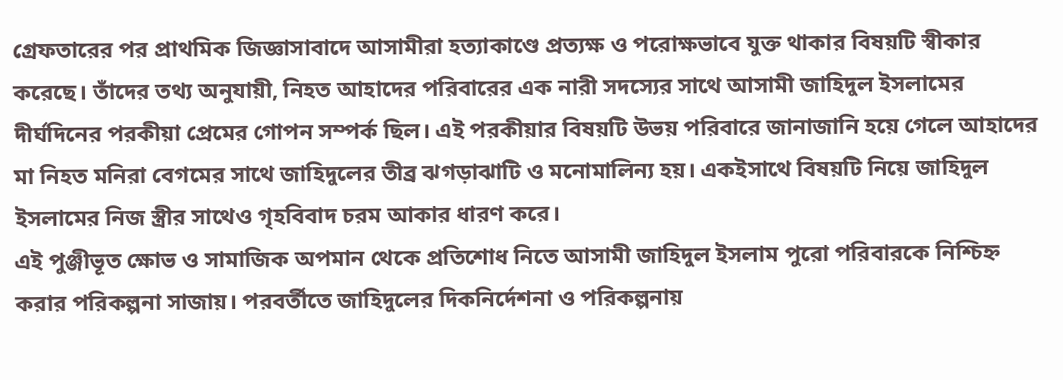গ্রেফতারের পর প্রাথমিক জিজ্ঞাসাবাদে আসামীরা হত্যাকাণ্ডে প্রত্যক্ষ ও পরোক্ষভাবে যুক্ত থাকার বিষয়টি স্বীকার করেছে। তাঁদের তথ্য অনুযায়ী, নিহত আহাদের পরিবারের এক নারী সদস্যের সাথে আসামী জাহিদুল ইসলামের দীর্ঘদিনের পরকীয়া প্রেমের গোপন সম্পর্ক ছিল। এই পরকীয়ার বিষয়টি উভয় পরিবারে জানাজানি হয়ে গেলে আহাদের মা নিহত মনিরা বেগমের সাথে জাহিদুলের তীব্র ঝগড়াঝাটি ও মনোমালিন্য হয়। একইসাথে বিষয়টি নিয়ে জাহিদুল ইসলামের নিজ স্ত্রীর সাথেও গৃহবিবাদ চরম আকার ধারণ করে।
এই পুঞ্জীভূত ক্ষোভ ও সামাজিক অপমান থেকে প্রতিশোধ নিতে আসামী জাহিদুল ইসলাম পুরো পরিবারকে নিশ্চিহ্ন করার পরিকল্পনা সাজায়। পরবর্তীতে জাহিদুলের দিকনির্দেশনা ও পরিকল্পনায়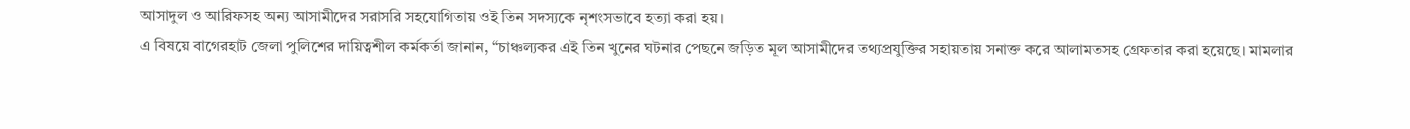আসাদুল ও আরিফসহ অন্য আসামীদের সরাসরি সহযোগিতায় ওই তিন সদস্যকে নৃশংসভাবে হত্যা করা হয়।
এ বিষয়ে বাগেরহাট জেলা পুলিশের দায়িত্বশীল কর্মকর্তা জানান, “চাঞ্চল্যকর এই তিন খুনের ঘটনার পেছনে জড়িত মূল আসামীদের তথ্যপ্রযুক্তির সহায়তায় সনাক্ত করে আলামতসহ গ্রেফতার করা হয়েছে। মামলার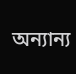অন্যান্য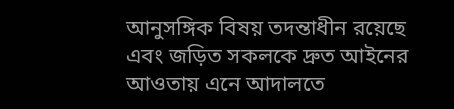আনুসঙ্গিক বিষয় তদন্তাধীন রয়েছে এবং জড়িত সকলকে দ্রুত আইনের আওতায় এনে আদালতে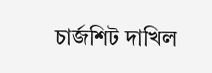চার্জশিট দাখিল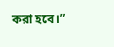করা হবে।”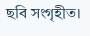ছবি সংগৃহীত।